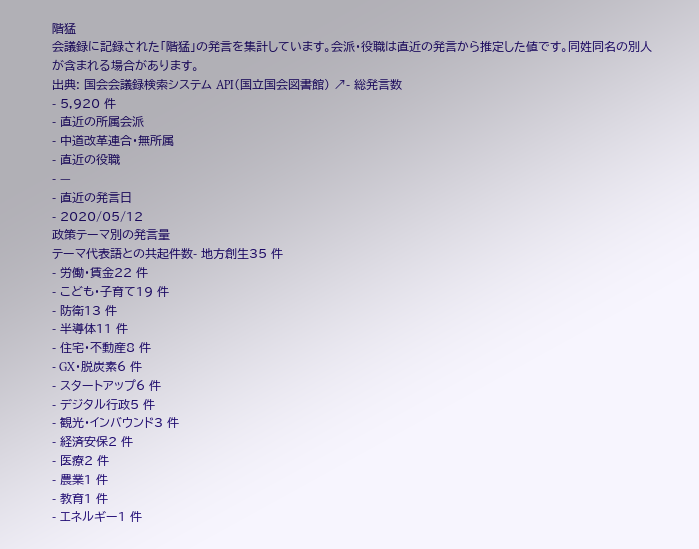階猛
会議録に記録された「階猛」の発言を集計しています。会派・役職は直近の発言から推定した値です。同姓同名の別人が含まれる場合があります。
出典: 国会会議録検索システム API(国立国会図書館) ↗- 総発言数
- 5,920 件
- 直近の所属会派
- 中道改革連合・無所属
- 直近の役職
- —
- 直近の発言日
- 2020/05/12
政策テーマ別の発言量
テーマ代表語との共起件数- 地方創生35 件
- 労働・賃金22 件
- こども・子育て19 件
- 防衛13 件
- 半導体11 件
- 住宅・不動産8 件
- GX・脱炭素6 件
- スタートアップ6 件
- デジタル行政5 件
- 観光・インバウンド3 件
- 経済安保2 件
- 医療2 件
- 農業1 件
- 教育1 件
- エネルギー1 件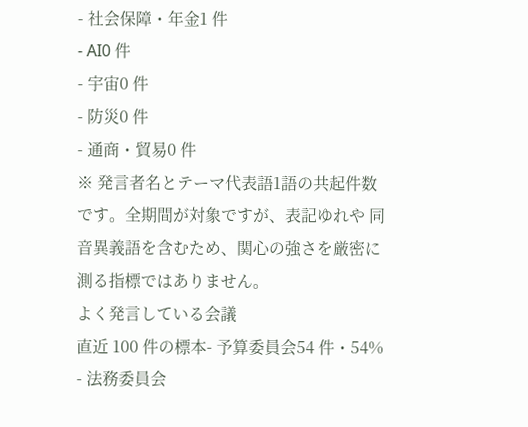- 社会保障・年金1 件
- AI0 件
- 宇宙0 件
- 防災0 件
- 通商・貿易0 件
※ 発言者名とテーマ代表語1語の共起件数です。全期間が対象ですが、表記ゆれや 同音異義語を含むため、関心の強さを厳密に測る指標ではありません。
よく発言している会議
直近 100 件の標本- 予算委員会54 件・54%
- 法務委員会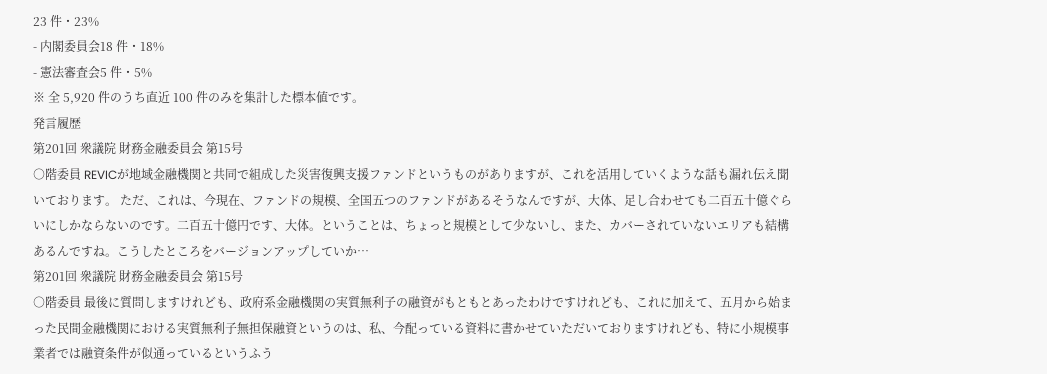23 件・23%
- 内閣委員会18 件・18%
- 憲法審査会5 件・5%
※ 全 5,920 件のうち直近 100 件のみを集計した標本値です。
発言履歴
第201回 衆議院 財務金融委員会 第15号
○階委員 REVICが地域金融機関と共同で組成した災害復興支援ファンドというものがありますが、これを活用していくような話も漏れ伝え聞いております。 ただ、これは、今現在、ファンドの規模、全国五つのファンドがあるそうなんですが、大体、足し合わせても二百五十億ぐらいにしかならないのです。二百五十億円です、大体。ということは、ちょっと規模として少ないし、また、カバーされていないエリアも結構あるんですね。こうしたところをバージョンアップしていか…
第201回 衆議院 財務金融委員会 第15号
○階委員 最後に質問しますけれども、政府系金融機関の実質無利子の融資がもともとあったわけですけれども、これに加えて、五月から始まった民間金融機関における実質無利子無担保融資というのは、私、今配っている資料に書かせていただいておりますけれども、特に小規模事業者では融資条件が似通っているというふう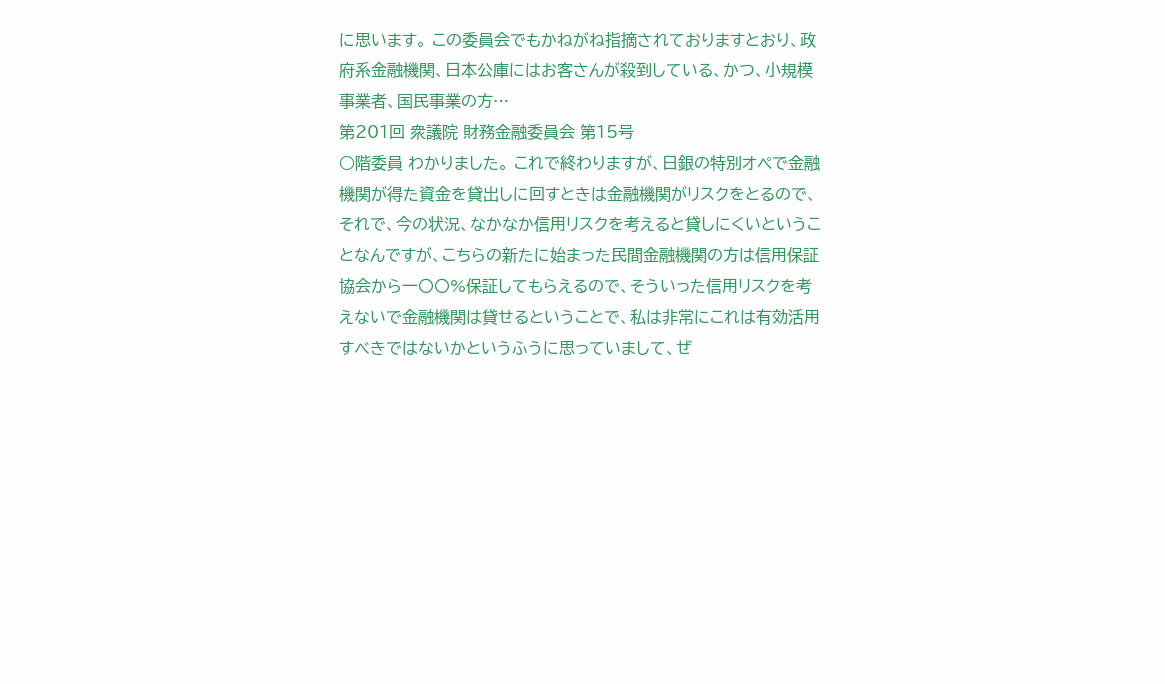に思います。 この委員会でもかねがね指摘されておりますとおり、政府系金融機関、日本公庫にはお客さんが殺到している、かつ、小規模事業者、国民事業の方…
第201回 衆議院 財務金融委員会 第15号
○階委員 わかりました。 これで終わりますが、日銀の特別オペで金融機関が得た資金を貸出しに回すときは金融機関がリスクをとるので、それで、今の状況、なかなか信用リスクを考えると貸しにくいということなんですが、こちらの新たに始まった民間金融機関の方は信用保証協会から一〇〇%保証してもらえるので、そういった信用リスクを考えないで金融機関は貸せるということで、私は非常にこれは有効活用すべきではないかというふうに思っていまして、ぜ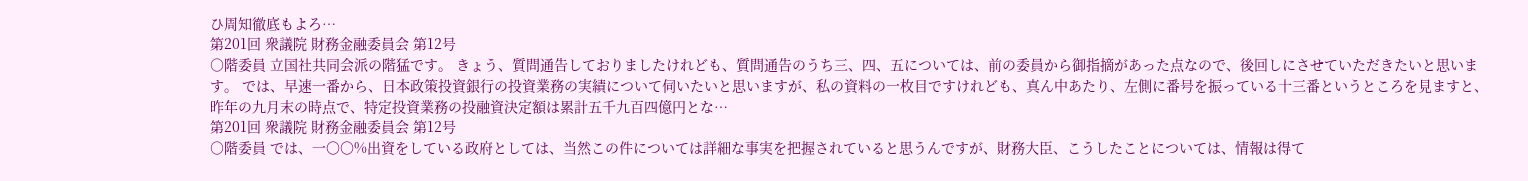ひ周知徹底もよろ…
第201回 衆議院 財務金融委員会 第12号
○階委員 立国社共同会派の階猛です。 きょう、質問通告しておりましたけれども、質問通告のうち三、四、五については、前の委員から御指摘があった点なので、後回しにさせていただきたいと思います。 では、早速一番から、日本政策投資銀行の投資業務の実績について伺いたいと思いますが、私の資料の一枚目ですけれども、真ん中あたり、左側に番号を振っている十三番というところを見ますと、昨年の九月末の時点で、特定投資業務の投融資決定額は累計五千九百四億円とな…
第201回 衆議院 財務金融委員会 第12号
○階委員 では、一〇〇%出資をしている政府としては、当然この件については詳細な事実を把握されていると思うんですが、財務大臣、こうしたことについては、情報は得て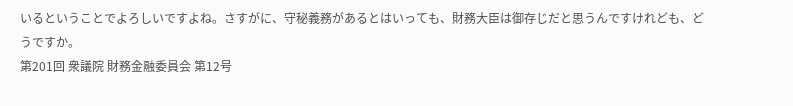いるということでよろしいですよね。さすがに、守秘義務があるとはいっても、財務大臣は御存じだと思うんですけれども、どうですか。
第201回 衆議院 財務金融委員会 第12号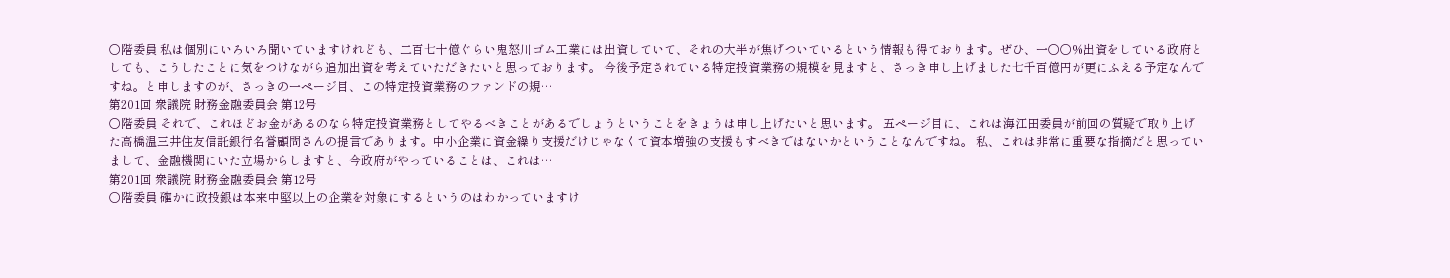○階委員 私は個別にいろいろ聞いていますけれども、二百七十億ぐらい鬼怒川ゴム工業には出資していて、それの大半が焦げついているという情報も得ております。ぜひ、一〇〇%出資をしている政府としても、こうしたことに気をつけながら追加出資を考えていただきたいと思っております。 今後予定されている特定投資業務の規模を見ますと、さっき申し上げました七千百億円が更にふえる予定なんですね。と申しますのが、さっきの一ページ目、この特定投資業務のファンドの規…
第201回 衆議院 財務金融委員会 第12号
○階委員 それで、これほどお金があるのなら特定投資業務としてやるべきことがあるでしょうということをきょうは申し上げたいと思います。 五ページ目に、これは海江田委員が前回の質疑で取り上げた高橋温三井住友信託銀行名誉顧問さんの提言であります。中小企業に資金繰り支援だけじゃなくて資本増強の支援もすべきではないかということなんですね。 私、これは非常に重要な指摘だと思っていまして、金融機関にいた立場からしますと、今政府がやっていることは、これは…
第201回 衆議院 財務金融委員会 第12号
○階委員 確かに政投銀は本来中堅以上の企業を対象にするというのはわかっていますけ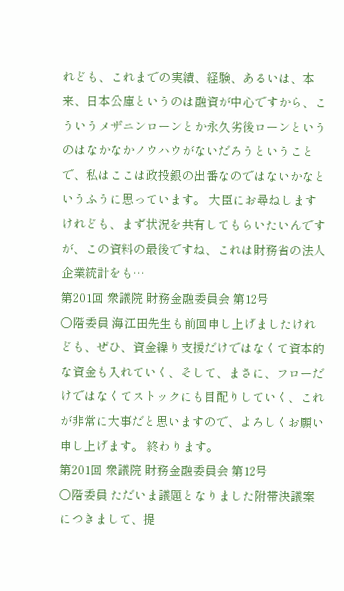れども、これまでの実績、経験、あるいは、本来、日本公庫というのは融資が中心ですから、こういうメザニンローンとか永久劣後ローンというのはなかなかノウハウがないだろうということで、私はここは政投銀の出番なのではないかなというふうに思っています。 大臣にお尋ねしますけれども、まず状況を共有してもらいたいんですが、この資料の最後ですね、これは財務省の法人企業統計をも…
第201回 衆議院 財務金融委員会 第12号
○階委員 海江田先生も前回申し上げましたけれども、ぜひ、資金繰り支援だけではなくて資本的な資金も入れていく、そして、まさに、フローだけではなくてストックにも目配りしていく、これが非常に大事だと思いますので、よろしくお願い申し上げます。 終わります。
第201回 衆議院 財務金融委員会 第12号
○階委員 ただいま議題となりました附帯決議案につきまして、提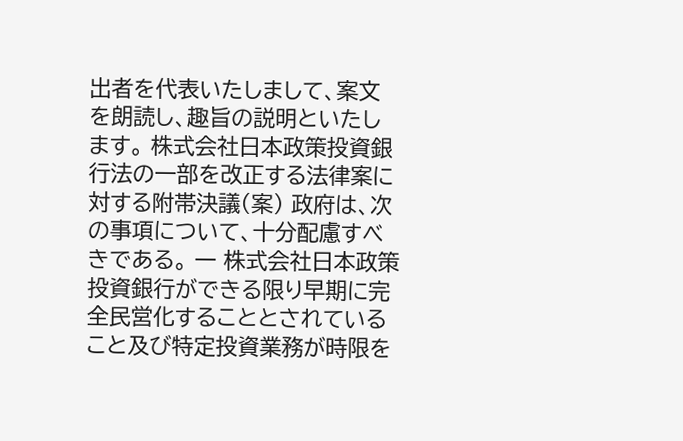出者を代表いたしまして、案文を朗読し、趣旨の説明といたします。 株式会社日本政策投資銀行法の一部を改正する法律案に対する附帯決議(案) 政府は、次の事項について、十分配慮すべきである。 一 株式会社日本政策投資銀行ができる限り早期に完全民営化することとされていること及び特定投資業務が時限を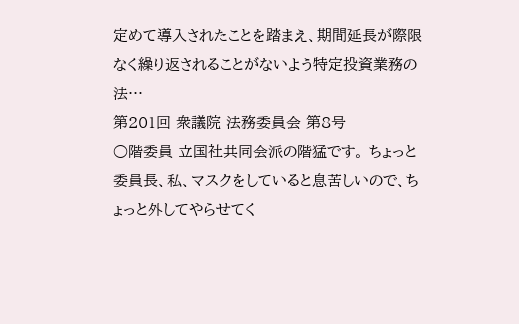定めて導入されたことを踏まえ、期間延長が際限なく繰り返されることがないよう特定投資業務の法…
第201回 衆議院 法務委員会 第8号
○階委員 立国社共同会派の階猛です。 ちょっと委員長、私、マスクをしていると息苦しいので、ちょっと外してやらせてく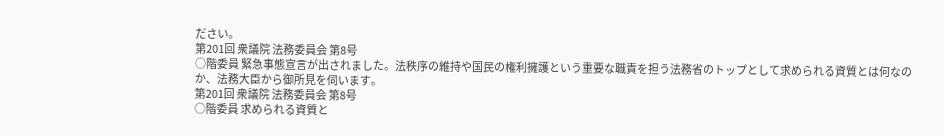ださい。
第201回 衆議院 法務委員会 第8号
○階委員 緊急事態宣言が出されました。法秩序の維持や国民の権利擁護という重要な職責を担う法務省のトップとして求められる資質とは何なのか、法務大臣から御所見を伺います。
第201回 衆議院 法務委員会 第8号
○階委員 求められる資質と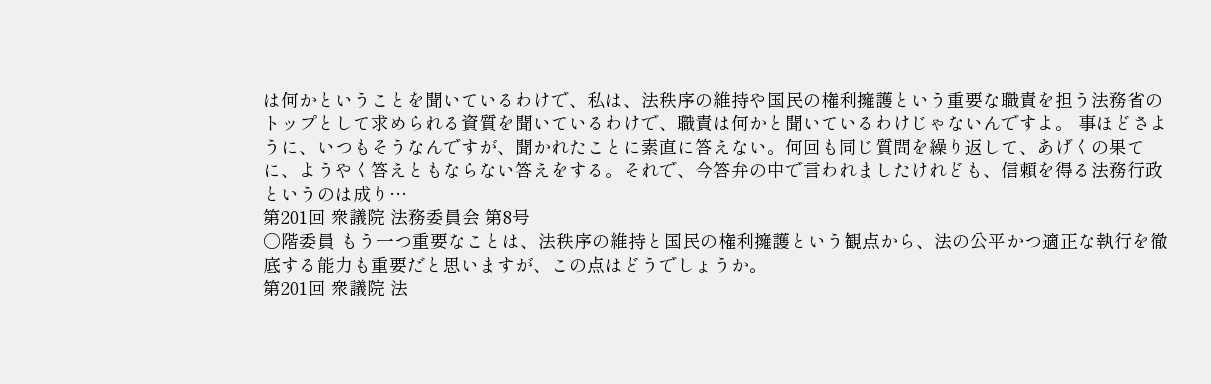は何かということを聞いているわけで、私は、法秩序の維持や国民の権利擁護という重要な職責を担う法務省のトップとして求められる資質を聞いているわけで、職責は何かと聞いているわけじゃないんですよ。 事ほどさように、いつもそうなんですが、聞かれたことに素直に答えない。何回も同じ質問を繰り返して、あげくの果てに、ようやく答えともならない答えをする。それで、今答弁の中で言われましたけれども、信頼を得る法務行政というのは成り…
第201回 衆議院 法務委員会 第8号
○階委員 もう一つ重要なことは、法秩序の維持と国民の権利擁護という観点から、法の公平かつ適正な執行を徹底する能力も重要だと思いますが、この点はどうでしょうか。
第201回 衆議院 法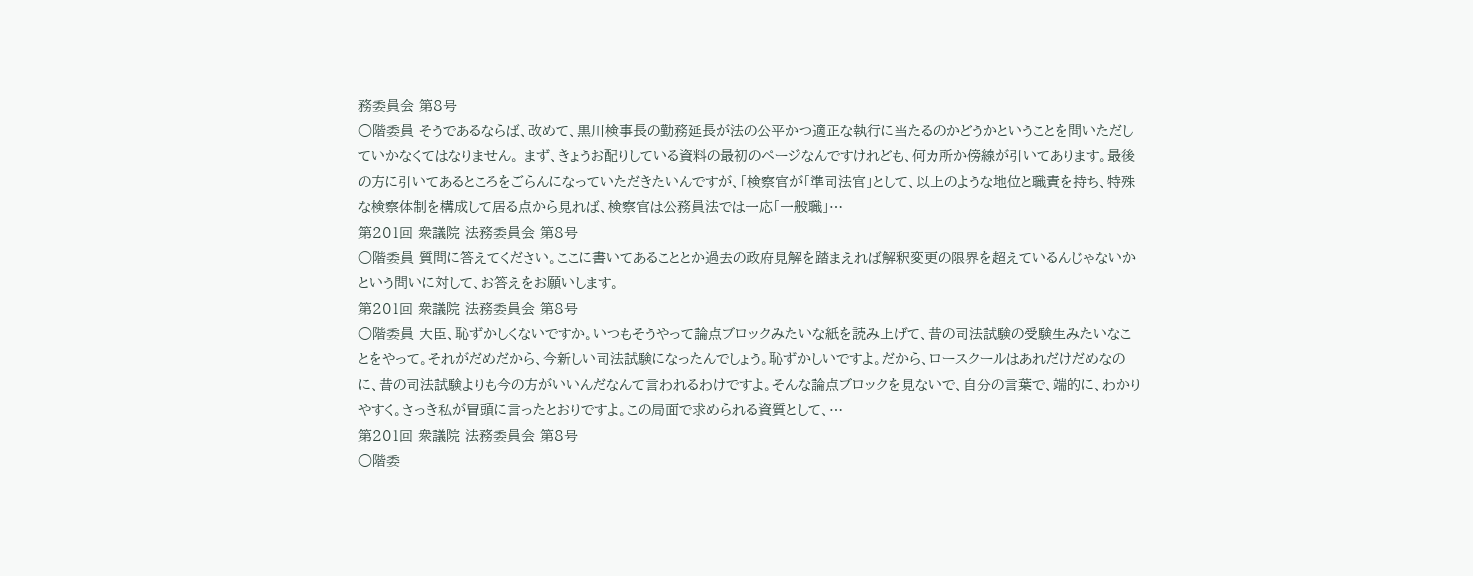務委員会 第8号
○階委員 そうであるならば、改めて、黒川検事長の勤務延長が法の公平かつ適正な執行に当たるのかどうかということを問いただしていかなくてはなりません。 まず、きょうお配りしている資料の最初のページなんですけれども、何カ所か傍線が引いてあります。最後の方に引いてあるところをごらんになっていただきたいんですが、「検察官が「準司法官」として、以上のような地位と職責を持ち、特殊な検察体制を構成して居る点から見れば、検察官は公務員法では一応「一般職」…
第201回 衆議院 法務委員会 第8号
○階委員 質問に答えてください。ここに書いてあることとか過去の政府見解を踏まえれば解釈変更の限界を超えているんじゃないかという問いに対して、お答えをお願いします。
第201回 衆議院 法務委員会 第8号
○階委員 大臣、恥ずかしくないですか。いつもそうやって論点ブロックみたいな紙を読み上げて、昔の司法試験の受験生みたいなことをやって。それがだめだから、今新しい司法試験になったんでしょう。恥ずかしいですよ。だから、ロースクールはあれだけだめなのに、昔の司法試験よりも今の方がいいんだなんて言われるわけですよ。そんな論点ブロックを見ないで、自分の言葉で、端的に、わかりやすく。さっき私が冒頭に言ったとおりですよ。この局面で求められる資質として、…
第201回 衆議院 法務委員会 第8号
○階委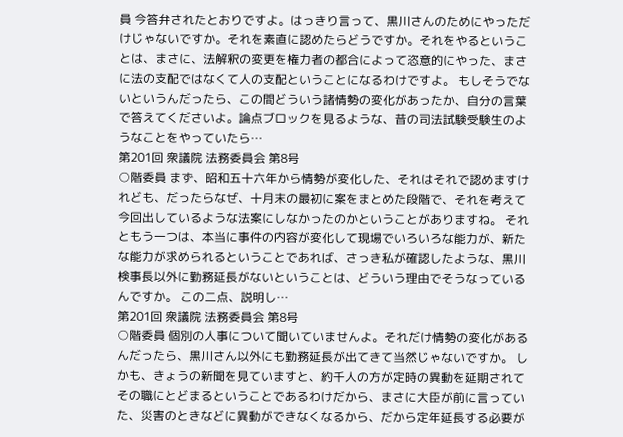員 今答弁されたとおりですよ。はっきり言って、黒川さんのためにやっただけじゃないですか。それを素直に認めたらどうですか。それをやるということは、まさに、法解釈の変更を権力者の都合によって恣意的にやった、まさに法の支配ではなくて人の支配ということになるわけですよ。 もしそうでないというんだったら、この間どういう諸情勢の変化があったか、自分の言葉で答えてくださいよ。論点ブロックを見るような、昔の司法試験受験生のようなことをやっていたら…
第201回 衆議院 法務委員会 第8号
○階委員 まず、昭和五十六年から情勢が変化した、それはそれで認めますけれども、だったらなぜ、十月末の最初に案をまとめた段階で、それを考えて今回出しているような法案にしなかったのかということがありますね。 それともう一つは、本当に事件の内容が変化して現場でいろいろな能力が、新たな能力が求められるということであれば、さっき私が確認したような、黒川検事長以外に勤務延長がないということは、どういう理由でそうなっているんですか。 この二点、説明し…
第201回 衆議院 法務委員会 第8号
○階委員 個別の人事について聞いていませんよ。それだけ情勢の変化があるんだったら、黒川さん以外にも勤務延長が出てきて当然じゃないですか。 しかも、きょうの新聞を見ていますと、約千人の方が定時の異動を延期されてその職にとどまるということであるわけだから、まさに大臣が前に言っていた、災害のときなどに異動ができなくなるから、だから定年延長する必要が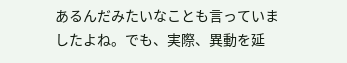あるんだみたいなことも言っていましたよね。でも、実際、異動を延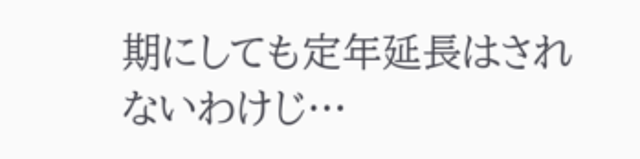期にしても定年延長はされないわけじ…